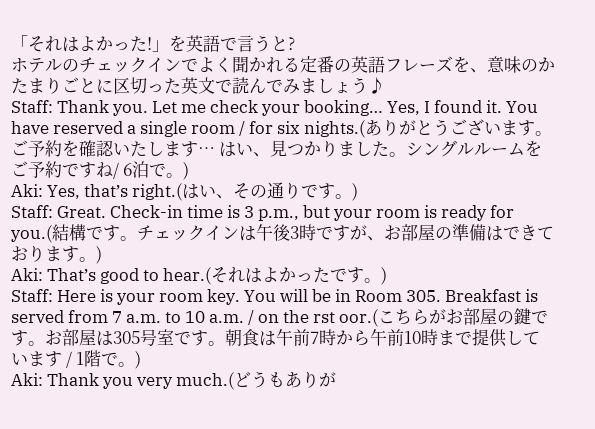「それはよかった!」を英語で言うと?
ホテルのチェックインでよく聞かれる定番の英語フレーズを、意味のかたまりごとに区切った英文で読んでみましょう♪
Staff: Thank you. Let me check your booking… Yes, I found it. You have reserved a single room / for six nights.(ありがとうございます。ご予約を確認いたします… はい、見つかりました。シングルルームをご予約ですね/ 6泊で。)
Aki: Yes, that’s right.(はい、その通りです。)
Staff: Great. Check-in time is 3 p.m., but your room is ready for you.(結構です。チェックインは午後3時ですが、お部屋の準備はできております。)
Aki: That’s good to hear.(それはよかったです。)
Staff: Here is your room key. You will be in Room 305. Breakfast is served from 7 a.m. to 10 a.m. / on the rst oor.(こちらがお部屋の鍵です。お部屋は305号室です。朝食は午前7時から午前10時まで提供しています / 1階で。)
Aki: Thank you very much.(どうもありが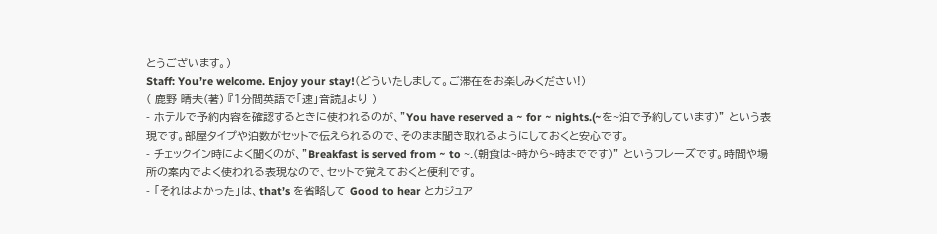とうございます。)
Staff: You’re welcome. Enjoy your stay!(どういたしまして。ご滞在をお楽しみください!)
( 鹿野 晴夫(著) 『1分間英語で「速」音読』より )
- ホテルで予約内容を確認するときに使われるのが、”You have reserved a ~ for ~ nights.(~を~泊で予約しています)” という表現です。部屋タイプや泊数がセットで伝えられるので、そのまま聞き取れるようにしておくと安心です。
- チェックイン時によく聞くのが、”Breakfast is served from ~ to ~.(朝食は~時から~時までです)” というフレーズです。時間や場所の案内でよく使われる表現なので、セットで覚えておくと便利です。
- 「それはよかった」は、that’s を省略して Good to hear とカジュア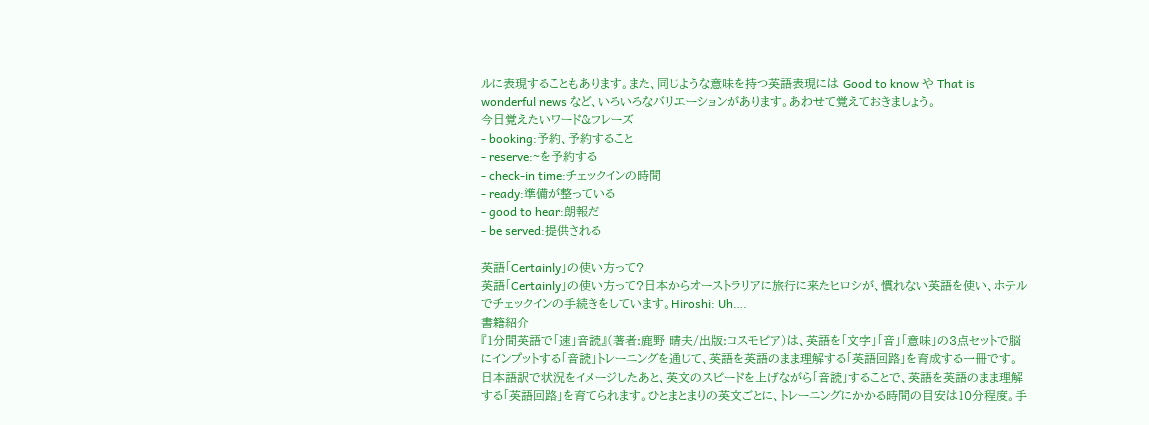ルに表現することもあります。また、同じような意味を持つ英語表現には Good to know や That is wonderful news など、いろいろなバリエーションがあります。あわせて覚えておきましょう。
今日覚えたいワード&フレーズ
- booking:予約、予約すること
- reserve:~を予約する
- check-in time:チェックインの時間
- ready:準備が整っている
- good to hear:朗報だ
- be served:提供される

英語「Certainly」の使い方って?
英語「Certainly」の使い方って?日本からオーストラリアに旅行に来たヒロシが、慣れない英語を使い、ホテルでチェックインの手続きをしています。Hiroshi: Uh….
書籍紹介
『1分間英語で「速」音読』(著者:鹿野 晴夫/出版:コスモピア)は、英語を「文字」「音」「意味」の3点セットで脳にインプットする「音読」トレーニングを通じて、英語を英語のまま理解する「英語回路」を育成する一冊です。
日本語訳で状況をイメージしたあと、英文のスピードを上げながら「音読」することで、英語を英語のまま理解する「英語回路」を育てられます。ひとまとまりの英文ごとに、トレーニングにかかる時間の目安は10分程度。手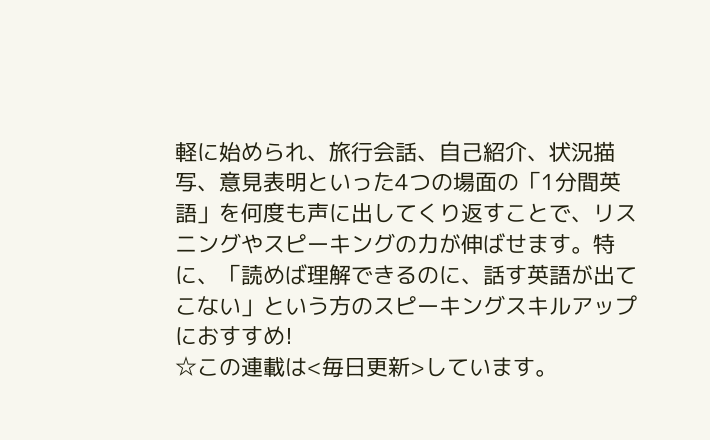軽に始められ、旅行会話、自己紹介、状況描写、意見表明といった4つの場面の「1分間英語」を何度も声に出してくり返すことで、リスニングやスピーキングの力が伸ばせます。特に、「読めば理解できるのに、話す英語が出てこない」という方のスピーキングスキルアップにおすすめ!
☆この連載は<毎日更新>しています。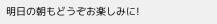明日の朝もどうぞお楽しみに!